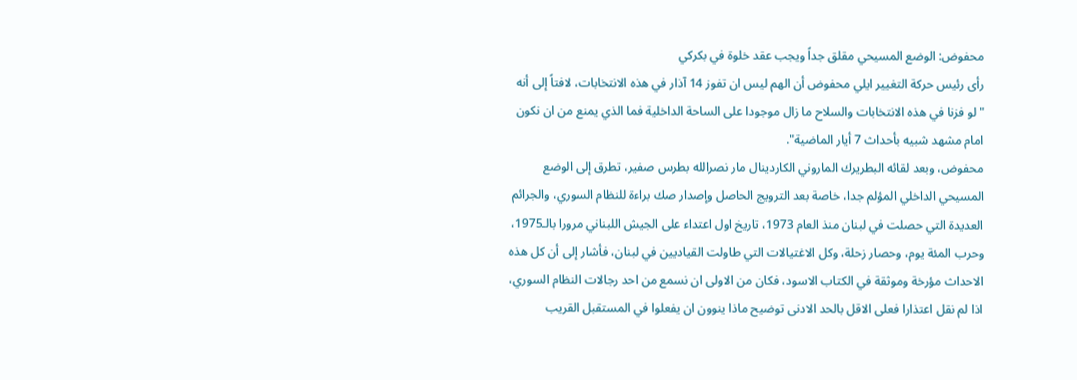محفوض: الوضع المسيحي مقلق جداً ويجب عقد خلوة في بكركي
رأى رئيس حركة التغيير ايلي محفوض أن الهم ليس ان تفوز 14 آذار في هذه الانتخابات، لافتاً إلى أنه "لو فزنا في هذه الانتخابات والسلاح ما زال موجودا على الساحة الداخلية فما الذي يمنع من ان نكون امام مشهد شبيه بأحداث 7 أيار الماضية".
محفوض، وبعد لقائه البطريرك الماروني الكاردينال مار نصرالله بطرس صفير، تطرق إلى الوضع المسيحي الداخلي المؤلم جدا، خاصة بعد الترويج الحاصل وإصدار صك براءة للنظام السوري، والجرائم العديدة التي حصلت في لبنان منذ العام 1973، تاريخ اول اعتداء على الجيش اللبناني مرورا بالـ1975، وحرب المئة يوم، وحصار زحلة، وكل الاغتيالات التي طاولت القياديين في لبنان، فأشار إلى أن كل هذه الاحداث مؤرخة وموثقة في الكتاب الاسود، فكان من الاولى ان نسمع من احد رجالات النظام السوري، اذا لم نقل اعتذارا فعلى الاقل بالحد الادنى توضيح ماذا ينوون ان يفعلوا في المستقبل القريب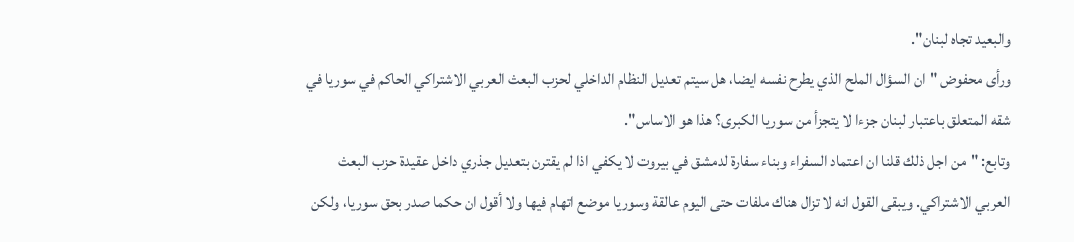والبعيد تجاه لبنان".
ورأى محفوض "ان السؤال الملح الذي يطرح نفسه ايضا، هل سيتم تعديل النظام الداخلي لحزب البعث العربي الاشتراكي الحاكم في سوريا في شقه المتعلق باعتبار لبنان جزءا لا يتجزأ من سوريا الكبرى؟ هذا هو الاساس".
وتابع: "من اجل ذلك قلنا ان اعتماد السفراء وبناء سفارة لدمشق في بيروت لا يكفي اذا لم يقترن بتعديل جذري داخل عقيدة حزب البعث العربي الاشتراكي. ويبقى القول انه لا تزال هناك ملفات حتى اليوم عالقة وسوريا موضع اتهام فيها ولا أقول ان حكما صدر بحق سوريا، ولكن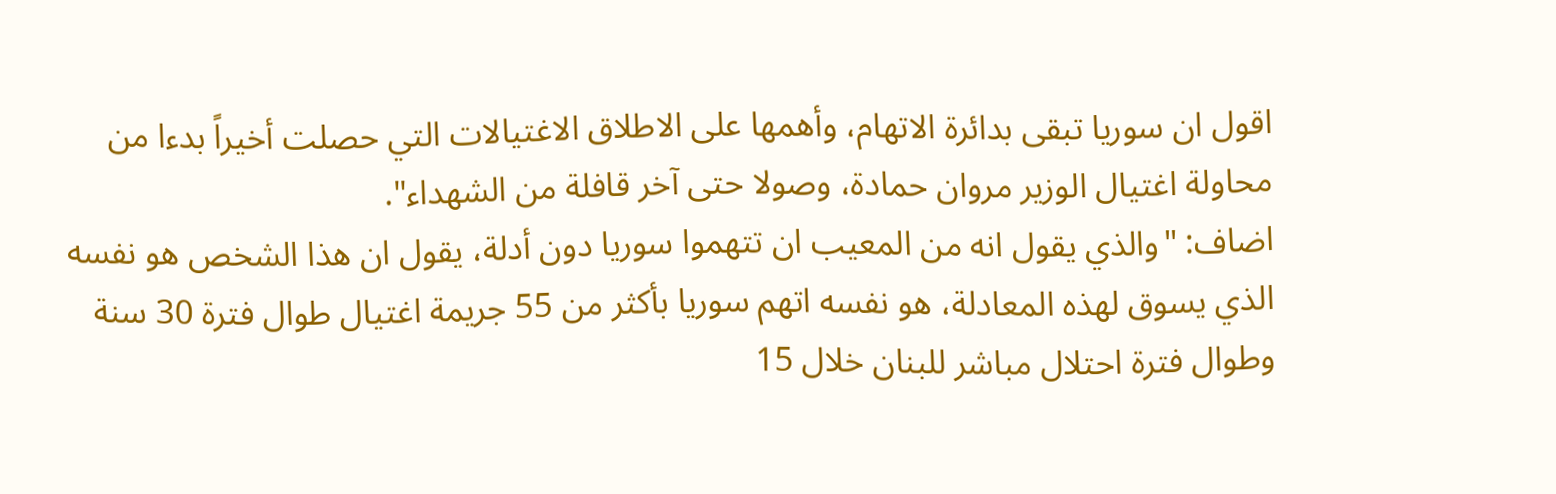اقول ان سوريا تبقى بدائرة الاتهام، وأهمها على الاطلاق الاغتيالات التي حصلت أخيراً بدءا من محاولة اغتيال الوزير مروان حمادة، وصولا حتى آخر قافلة من الشهداء".
اضاف: "والذي يقول انه من المعيب ان تتهموا سوريا دون أدلة، يقول ان هذا الشخص هو نفسه الذي يسوق لهذه المعادلة، هو نفسه اتهم سوريا بأكثر من 55 جريمة اغتيال طوال فترة 30 سنة وطوال فترة احتلال مباشر للبنان خلال 15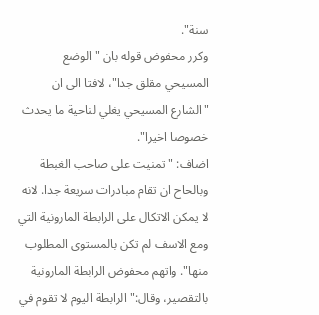سنة".
وكرر محفوض قوله بان "الوضع المسيحي مقلق جدا"، لافتا الى ان "الشارع المسيحي يغلي لناحية ما يحدث خصوصا اخيرا".
اضاف: "تمنيت على صاحب الغبطة وبالحاح ان تقام مبادرات سريعة جدا. لانه لا يمكن الاتكال على الرابطة المارونية التي ومع الاسف لم تكن بالمستوى المطلوب منها". واتهم محفوض الرابطة المارونية بالتقصير، وقال:" الرابطة اليوم لا تقوم في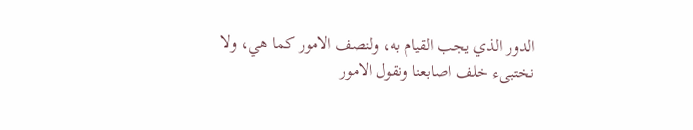الدور الذي يجب القيام به، ولنصف الامور كما هي، ولا نختبىء خلف اصابعنا ونقول الامور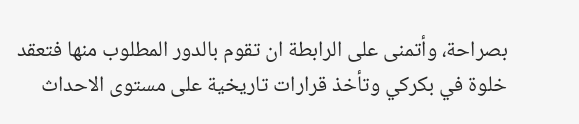بصراحة، وأتمنى على الرابطة ان تقوم بالدور المطلوب منها فتعقد خلوة في بكركي وتأخذ قرارات تاريخية على مستوى الاحداث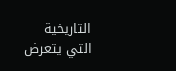التاريخية التي يتعرض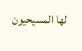لها المسيحيون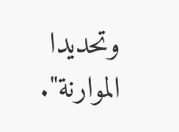وتحديدا الموارنة".